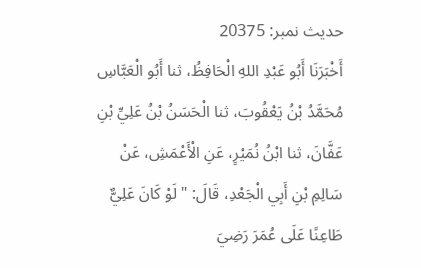حدیث نمبر: 20375
أَخْبَرَنَا أَبُو عَبْدِ اللهِ الْحَافِظُ، ثنا أَبُو الْعَبَّاسِ مُحَمَّدُ بْنُ يَعْقُوبَ، ثنا الْحَسَنُ بْنُ عَلِيِّ بْنِ عَفَّانَ، ثنا ابْنُ نُمَيْرٍ، عَنِ الْأَعْمَشِ، عَنْ سَالِمِ بْنِ أَبِي الْجَعْدِ، قَالَ: " لَوْ كَانَ عَلِيٌّ طَاعِنًا عَلَى عُمَرَ رَضِيَ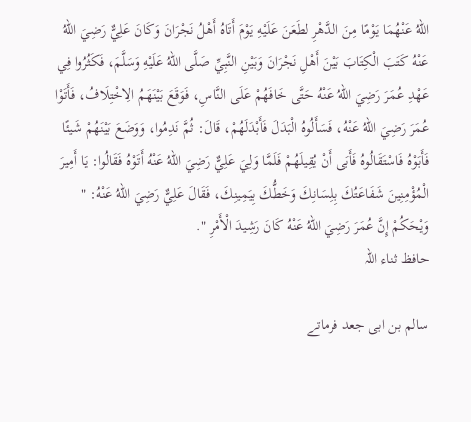اللهُ عَنْهُمَا يَوْمًا مِنَ الدَّهْرِ لطَعَنَ عَلَيْهِ يَوْمَ أَتَاهُ أَهْلُ نَجْرَانَ وَكَانَ عَلِيٌّ رَضِيَ اللهُ عَنْهُ كَتَبَ الْكِتَابَ بَيْنَ أَهْلِ نَجْرَانَ وَبَيْنِ النَّبِيِّ صَلَّى اللهُ عَلَيْهِ وَسَلَّمَ، فَكَثُرُوا فِي عَهْدِ عُمَرَ رَضِيَ اللهُ عَنْهُ حَتَّى خَافَهُمْ عَلَى النَّاسِ، فَوَقَعَ بَيْنَهَمُ الِاخْتِلَافُ، فَأَتَوْا عُمَرَ رَضِيَ اللهُ عَنْهُ، فَسَأَلُوهُ الْبَدَلَ فَأَبْدَلَهُمْ، قَالَ: ثُمَّ نَدِمُوا، وَوَضَعَ بَيْنَهُمْ شَيئًا فَأَبَوْهُ فَاسْتَقَالُوهُ فَأَبَى أَنْ يُقِيلَهُمْ فَلَمَّا وَلِيَ عَلِيٌّ رَضِيَ اللهُ عَنْهُ أَتَوْهُ فَقَالُوا: يَا أَمِيرَ الْمُؤْمِنِينَ شَفَاعَتُكَ بِلِسَانِكَ وَخَطُّكَ بِيَمِينِكَ، فَقَالَ عَلِيٌّ رَضِيَ اللهُ عَنْهُ: " وَيْحَكُمْ إِنَّ عُمَرَ رَضِيَ اللهُ عَنْهُ كَانَ رَشِيدَ الْأَمْرِ ".
حافظ ثناء اللہ

سالم بن ابی جعد فرماتے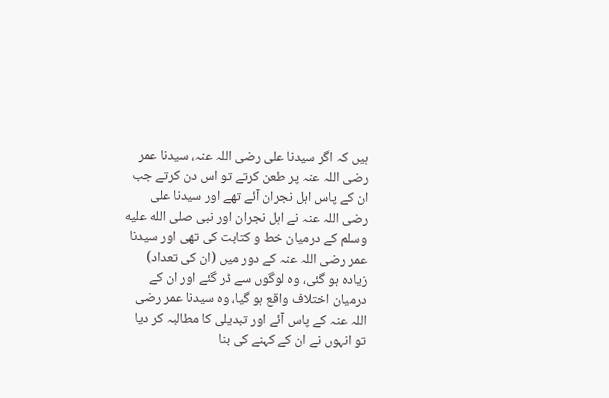ہیں کہ اگر سیدنا علی رضی اللہ عنہ، سیدنا عمر رضی اللہ عنہ پر طعن کرتے تو اس دن کرتے جب ان کے پاس اہل نجران آئے تھے اور سیدنا علی رضی اللہ عنہ نے اہل نجران اور نبی صلى الله عليه وسلم کے درمیان خط و کتابت کی تھی اور سیدنا عمر رضی اللہ عنہ کے دور میں (ان کی تعداد) زیادہ ہو گئی، وہ لوگوں سے ڈر گئے اور ان کے درمیان اختلاف واقع ہو گیا، وہ سیدنا عمر رضی اللہ عنہ کے پاس آئے اور تبدیلی کا مطالبہ کر دیا تو انہوں نے ان کے کہنے کی بنا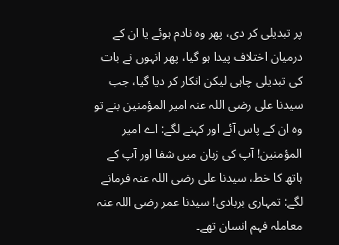پر تبدیلی کر دی، پھر وہ نادم ہوئے یا ان کے درمیان اختلاف پیدا ہو گیا، پھر انہوں نے بات کی تبدیلی چاہی لیکن انکار کر دیا گیا، جب سیدنا علی رضی اللہ عنہ امیر المؤمنین بنے تو وہ ان کے پاس آئے اور کہنے لگے: اے امیر المؤمنین! آپ کی زبان میں شفا اور آپ کے ہاتھ کا خط، سیدنا علی رضی اللہ عنہ فرمانے لگے: تمہاری بربادی! سیدنا عمر رضی اللہ عنہ معاملہ فہم انسان تھے۔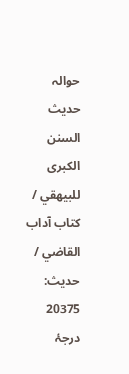حوالہ حدیث السنن الكبرى للبيهقي / كتاب آداب القاضي / حدیث: 20375
درجۂ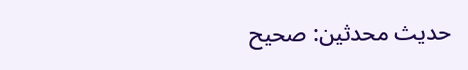حدیث محدثین: صحيح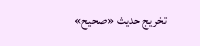تخریج حدیث «صحيح»